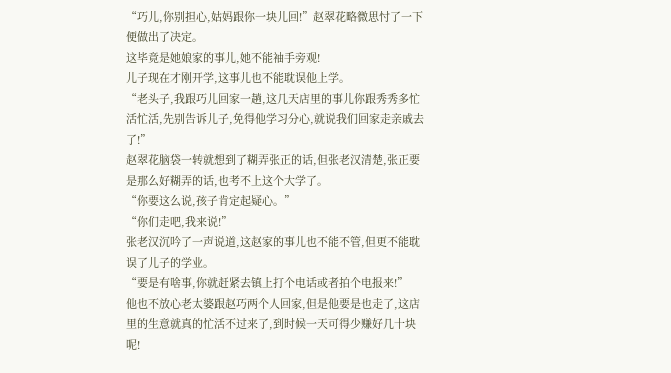“巧儿,你别担心,姑妈跟你一块儿回!”赵翠花略微思忖了一下便做出了决定。
这毕竟是她娘家的事儿,她不能袖手旁观!
儿子现在才刚开学,这事儿也不能耽误他上学。
“老头子,我跟巧儿回家一趟,这几天店里的事儿你跟秀秀多忙活忙活,先别告诉儿子,免得他学习分心,就说我们回家走亲戚去了!”
赵翠花脑袋一转就想到了糊弄张正的话,但张老汉清楚,张正要是那么好糊弄的话,也考不上这个大学了。
“你要这么说,孩子肯定起疑心。”
“你们走吧,我来说!”
张老汉沉吟了一声说道,这赵家的事儿也不能不管,但更不能耽误了儿子的学业。
“要是有啥事,你就赶紧去镇上打个电话或者拍个电报来!”
他也不放心老太婆跟赵巧两个人回家,但是他要是也走了,这店里的生意就真的忙活不过来了,到时候一天可得少赚好几十块呢!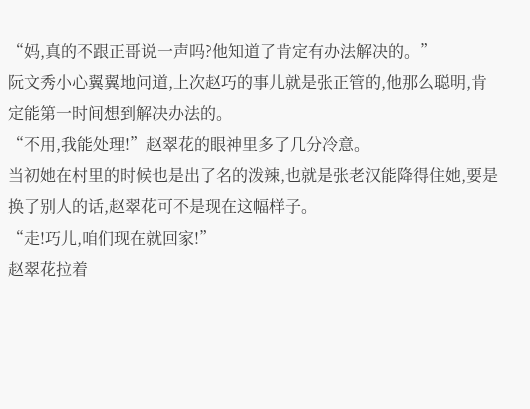“妈,真的不跟正哥说一声吗?他知道了肯定有办法解决的。”
阮文秀小心翼翼地问道,上次赵巧的事儿就是张正管的,他那么聪明,肯定能第一时间想到解决办法的。
“不用,我能处理!”赵翠花的眼神里多了几分冷意。
当初她在村里的时候也是出了名的泼辣,也就是张老汉能降得住她,要是换了别人的话,赵翠花可不是现在这幅样子。
“走!巧儿,咱们现在就回家!”
赵翠花拉着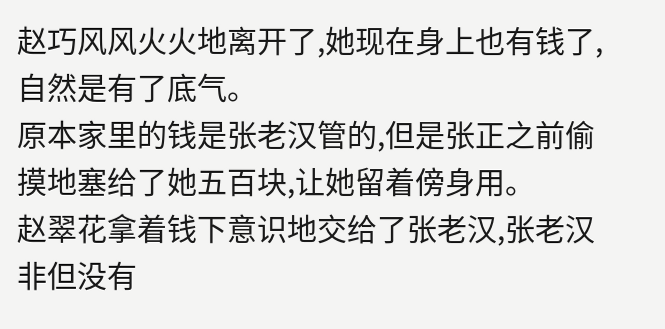赵巧风风火火地离开了,她现在身上也有钱了,自然是有了底气。
原本家里的钱是张老汉管的,但是张正之前偷摸地塞给了她五百块,让她留着傍身用。
赵翠花拿着钱下意识地交给了张老汉,张老汉非但没有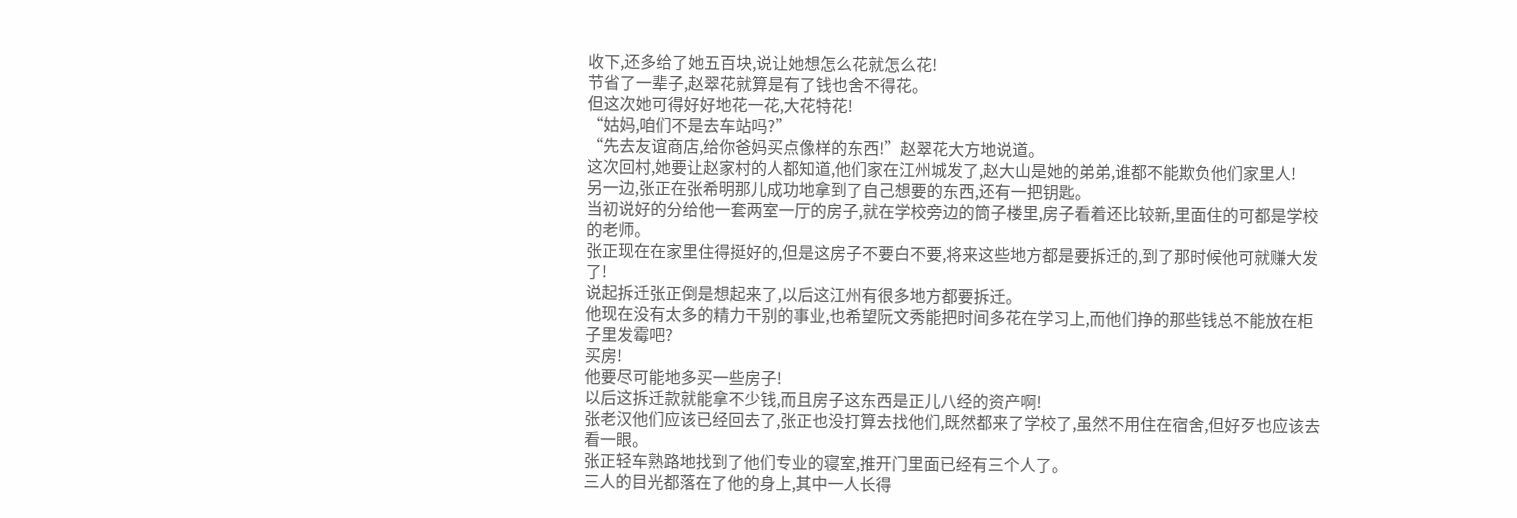收下,还多给了她五百块,说让她想怎么花就怎么花!
节省了一辈子,赵翠花就算是有了钱也舍不得花。
但这次她可得好好地花一花,大花特花!
“姑妈,咱们不是去车站吗?”
“先去友谊商店,给你爸妈买点像样的东西!”赵翠花大方地说道。
这次回村,她要让赵家村的人都知道,他们家在江州城发了,赵大山是她的弟弟,谁都不能欺负他们家里人!
另一边,张正在张希明那儿成功地拿到了自己想要的东西,还有一把钥匙。
当初说好的分给他一套两室一厅的房子,就在学校旁边的筒子楼里,房子看着还比较新,里面住的可都是学校的老师。
张正现在在家里住得挺好的,但是这房子不要白不要,将来这些地方都是要拆迁的,到了那时候他可就赚大发了!
说起拆迁张正倒是想起来了,以后这江州有很多地方都要拆迁。
他现在没有太多的精力干别的事业,也希望阮文秀能把时间多花在学习上,而他们挣的那些钱总不能放在柜子里发霉吧?
买房!
他要尽可能地多买一些房子!
以后这拆迁款就能拿不少钱,而且房子这东西是正儿八经的资产啊!
张老汉他们应该已经回去了,张正也没打算去找他们,既然都来了学校了,虽然不用住在宿舍,但好歹也应该去看一眼。
张正轻车熟路地找到了他们专业的寝室,推开门里面已经有三个人了。
三人的目光都落在了他的身上,其中一人长得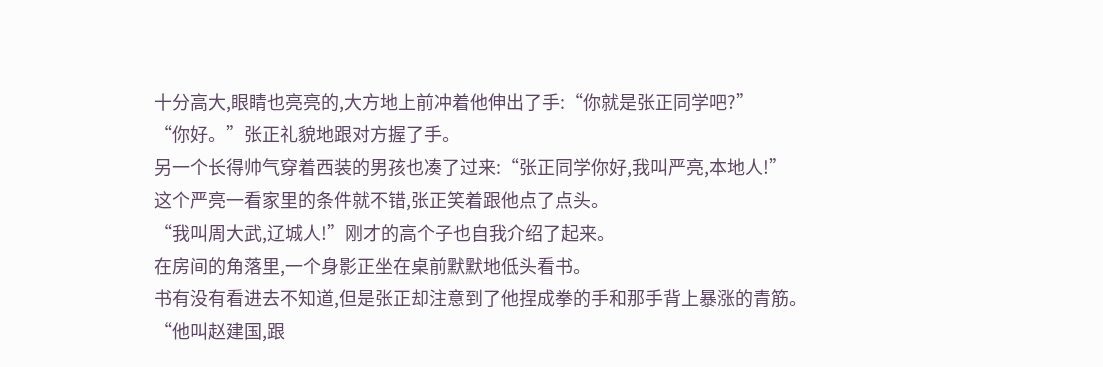十分高大,眼睛也亮亮的,大方地上前冲着他伸出了手:“你就是张正同学吧?”
“你好。”张正礼貌地跟对方握了手。
另一个长得帅气穿着西装的男孩也凑了过来:“张正同学你好,我叫严亮,本地人!”
这个严亮一看家里的条件就不错,张正笑着跟他点了点头。
“我叫周大武,辽城人!”刚才的高个子也自我介绍了起来。
在房间的角落里,一个身影正坐在桌前默默地低头看书。
书有没有看进去不知道,但是张正却注意到了他捏成拳的手和那手背上暴涨的青筋。
“他叫赵建国,跟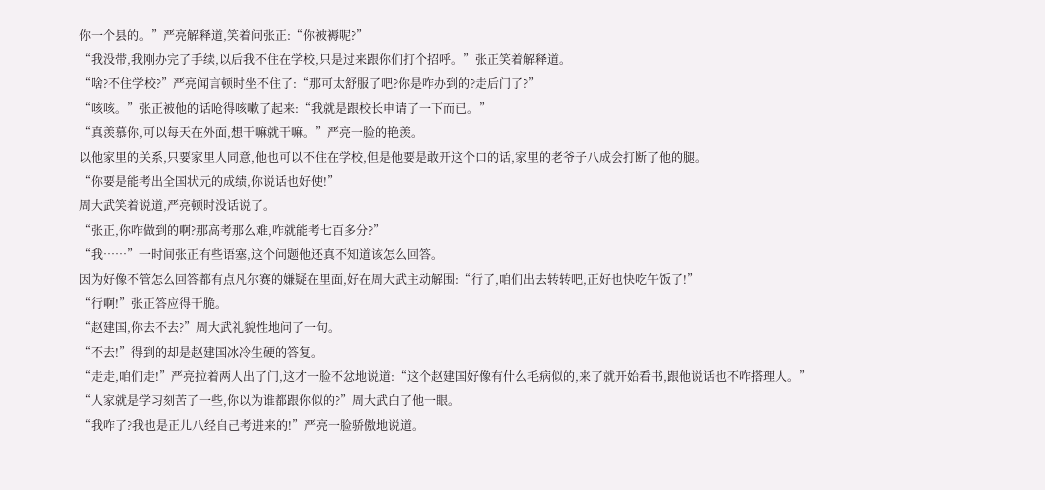你一个县的。”严亮解释道,笑着问张正:“你被褥呢?”
“我没带,我刚办完了手续,以后我不住在学校,只是过来跟你们打个招呼。”张正笑着解释道。
“啥?不住学校?”严亮闻言顿时坐不住了:“那可太舒服了吧?你是咋办到的?走后门了?”
“咳咳。”张正被他的话呛得咳嗽了起来:“我就是跟校长申请了一下而已。”
“真羡慕你,可以每天在外面,想干嘛就干嘛。”严亮一脸的艳羡。
以他家里的关系,只要家里人同意,他也可以不住在学校,但是他要是敢开这个口的话,家里的老爷子八成会打断了他的腿。
“你要是能考出全国状元的成绩,你说话也好使!”
周大武笑着说道,严亮顿时没话说了。
“张正,你咋做到的啊?那高考那么难,咋就能考七百多分?”
“我……”一时间张正有些语塞,这个问题他还真不知道该怎么回答。
因为好像不管怎么回答都有点凡尔赛的嫌疑在里面,好在周大武主动解围:“行了,咱们出去转转吧,正好也快吃午饭了!”
“行啊!”张正答应得干脆。
“赵建国,你去不去?”周大武礼貌性地问了一句。
“不去!”得到的却是赵建国冰冷生硬的答复。
“走走,咱们走!”严亮拉着两人出了门,这才一脸不忿地说道:“这个赵建国好像有什么毛病似的,来了就开始看书,跟他说话也不咋搭理人。”
“人家就是学习刻苦了一些,你以为谁都跟你似的?”周大武白了他一眼。
“我咋了?我也是正儿八经自己考进来的!”严亮一脸骄傲地说道。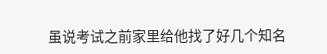虽说考试之前家里给他找了好几个知名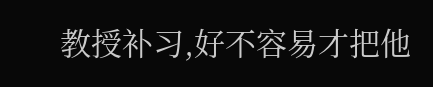教授补习,好不容易才把他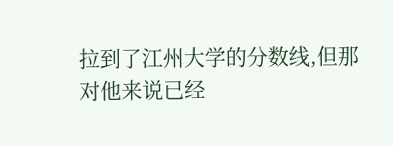拉到了江州大学的分数线,但那对他来说已经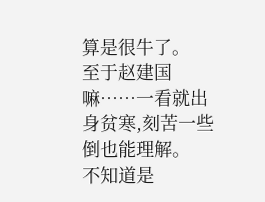算是很牛了。
至于赵建国嘛……一看就出身贫寒,刻苦一些倒也能理解。
不知道是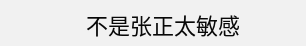不是张正太敏感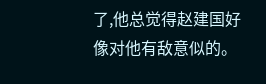了,他总觉得赵建国好像对他有敌意似的。